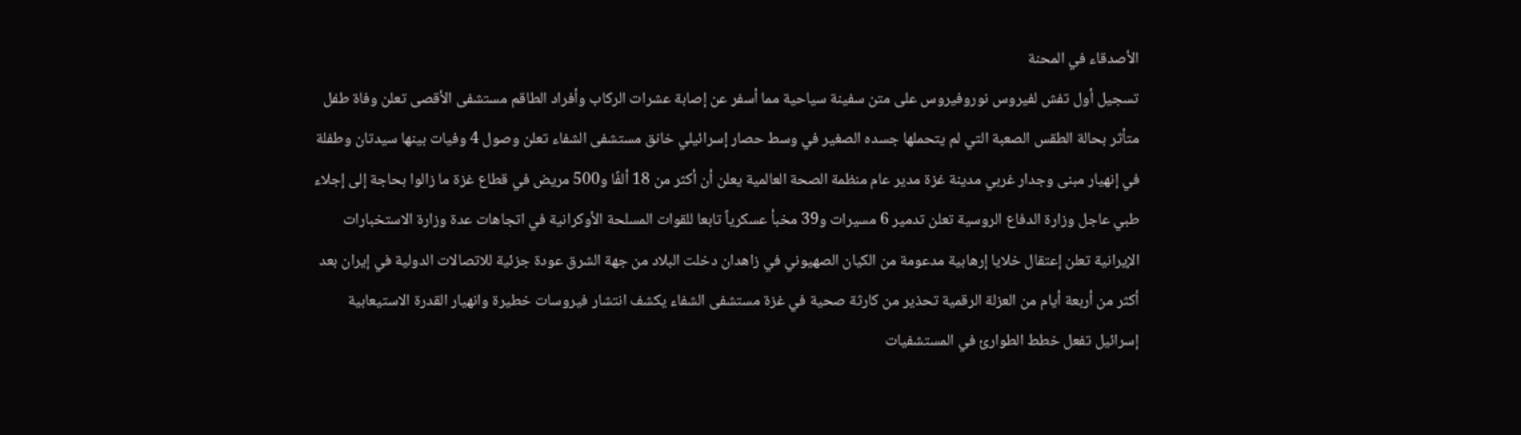الأصدقاء في المحنة
تسجيل أول تفش لفيروس نوروفيروس على متن سفينة سياحية مما أسفر عن إصابة عشرات الركاب وأفراد الطاقم مستشفى الأقصى تعلن وفاة طفل متأثر بحالة الطقس الصعبة التي لم يتحملها جسده الصغير في وسط حصار إسرائيلي خانق مستشفى الشفاء تعلن وصول 4 وفيات بينها سيدتان وطفلة في إنهيار مبنى وجدار غربي مدينة غزة مدير عام منظمة الصحة العالمية يعلن أن أكثر من 18 ألفًا و500 مريض في قطاع غزة ما زالوا بحاجة إلى إجلاء طبي عاجل وزارة الدفاع الروسية تعلن تدمير 6 مسيرات و39 مخبأ عسكرياً تابعا للقوات المسلحة الأوكرانية في اتجاهات عدة وزارة الاستخبارات الإيرانية تعلن إعتقال خلايا إرهابية مدعومة من الكيان الصهيوني في زاهدان دخلت البلاد من جهة الشرق عودة جزئية للاتصالات الدولية في إيران بعد أكثر من أربعة أيام من العزلة الرقمية تحذير من كارثة صحية في غزة مستشفى الشفاء يكشف انتشار فيروسات خطيرة وانهيار القدرة الاستيعابية إسرائيل تفعل خطط الطوارئ في المستشفيات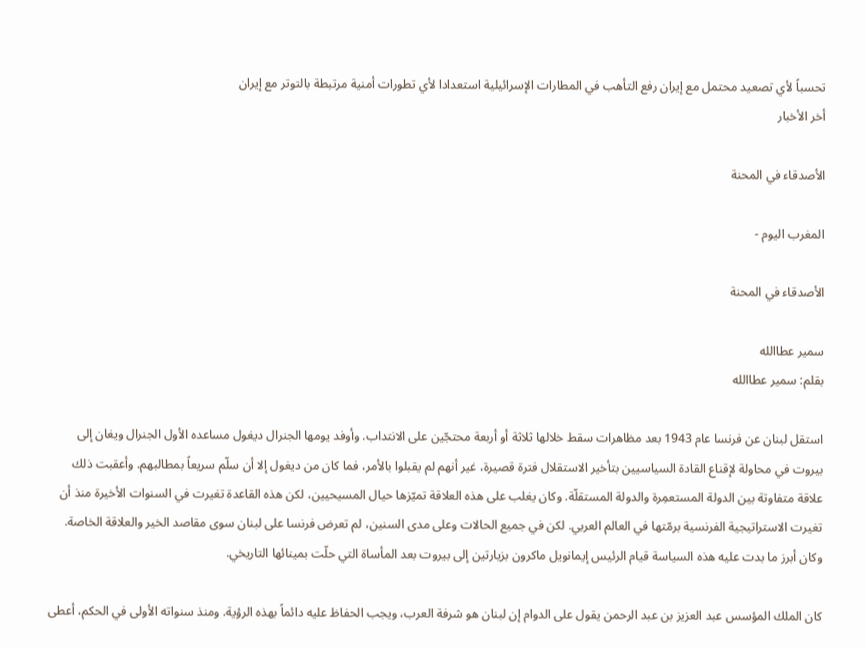تحسباً لأي تصعيد محتمل مع إيران رفع التأهب في المطارات الإسرائيلية استعدادا لأي تطورات أمنية مرتبطة بالتوتر مع إيران
أخر الأخبار

الأصدقاء في المحنة

المغرب اليوم -

الأصدقاء في المحنة

سمير عطاالله
بقلم: سمير عطاالله

استقل لبنان عن فرنسا عام 1943 بعد مظاهرات سقط خلالها ثلاثة أو أربعة محتجّين على الانتداب. وأوفد يومها الجنرال ديغول مساعده الأول الجنرال ويغان إلى بيروت في محاولة لإقناع القادة السياسيين بتأخير الاستقلال فترة قصيرة، غير أنهم لم يقبلوا بالأمر، فما كان من ديغول إلا أن سلّم سريعاً بمطالبهم. وأعقبت ذلك علاقة متفاوتة بين الدولة المستعمِرة والدولة المستقلّة. وكان يغلب على هذه العلاقة تميّزها حيال المسيحيين، لكن هذه القاعدة تغيرت في السنوات الأخيرة منذ أن تغيرت الاستراتيجية الفرنسية برمّتها في العالم العربي. لكن في جميع الحالات وعلى مدى السنين، لم تعرض فرنسا على لبنان سوى مقاصد الخير والعلاقة الخاصة. وكان أبرز ما بدت عليه هذه السياسة قيام الرئيس إيمانويل ماكرون بزيارتين إلى بيروت بعد المأساة التي حلّت بمينائها التاريخي.

كان الملك المؤسس عبد العزيز بن عبد الرحمن يقول على الدوام إن لبنان هو شرفة العرب، ويجب الحفاظ عليه دائماً بهذه الرؤية. ومنذ سنواته الأولى في الحكم، أعطى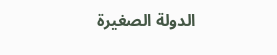الدولة الصغيرة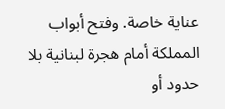عناية خاصة. وفتح أبواب المملكة أمام هجرة لبنانية بلا حدود أو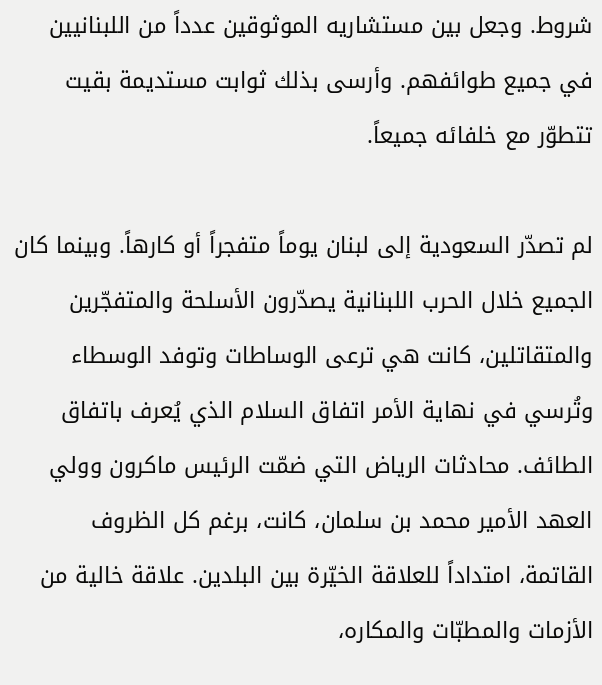شروط. وجعل بين مستشاريه الموثوقين عدداً من اللبنانيين في جميع طوائفهم. وأرسى بذلك ثوابت مستديمة بقيت تتطوّر مع خلفائه جميعاً.

لم تصدّر السعودية إلى لبنان يوماً متفجراً أو كارهاً. وبينما كان الجميع خلال الحرب اللبنانية يصدّرون الأسلحة والمتفجّرين والمتقاتلين، كانت هي ترعى الوساطات وتوفد الوسطاء وتُرسي في نهاية الأمر اتفاق السلام الذي يُعرف باتفاق الطائف. محادثات الرياض التي ضمّت الرئيس ماكرون وولي العهد الأمير محمد بن سلمان، كانت، برغم كل الظروف القاتمة، امتداداً للعلاقة الخيّرة بين البلدين. علاقة خالية من الأزمات والمطبّات والمكاره،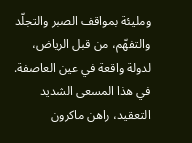ومليئة بمواقف الصبر والتجلّد والتفهّم، من قبل الرياض، لدولة واقعة في عين العاصفة.
في هذا المسعى الشديد التعقيد، راهن ماكرون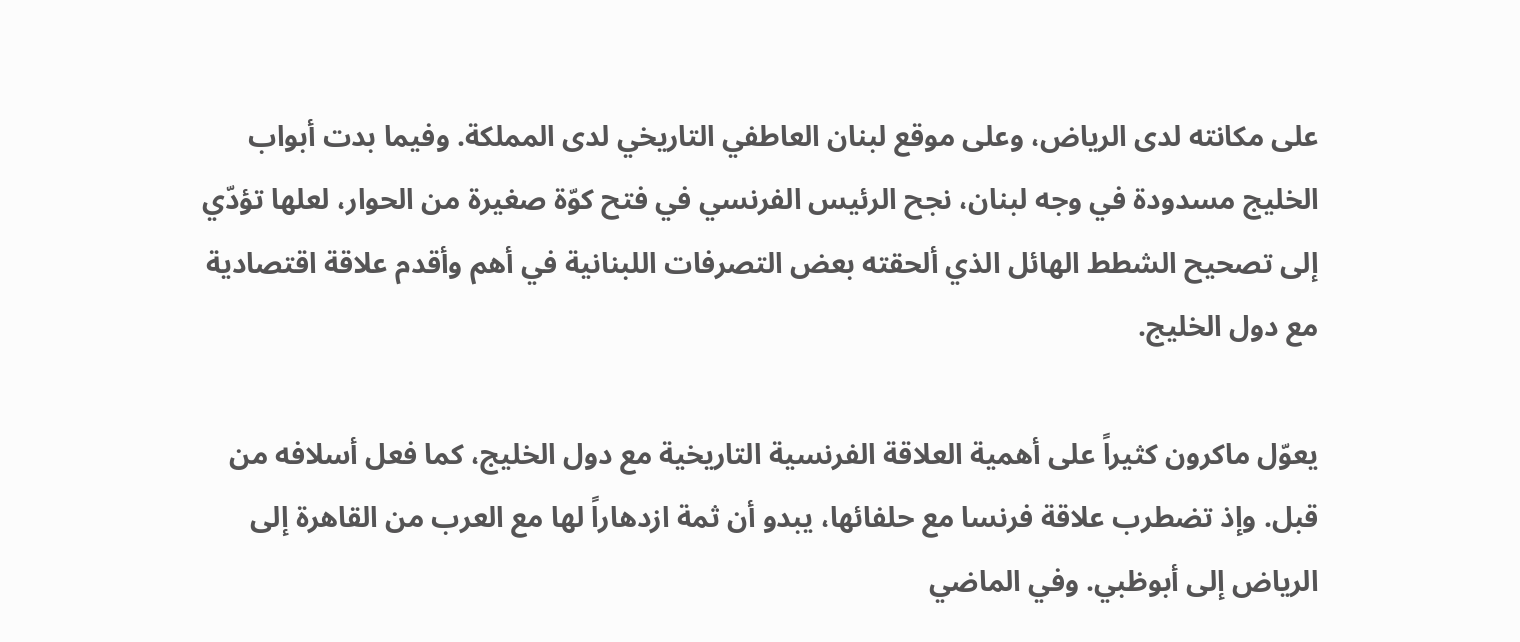على مكانته لدى الرياض، وعلى موقع لبنان العاطفي التاريخي لدى المملكة. وفيما بدت أبواب الخليج مسدودة في وجه لبنان، نجح الرئيس الفرنسي في فتح كوّة صغيرة من الحوار، لعلها تؤدّي إلى تصحيح الشطط الهائل الذي ألحقته بعض التصرفات اللبنانية في أهم وأقدم علاقة اقتصادية مع دول الخليج.

يعوّل ماكرون كثيراً على أهمية العلاقة الفرنسية التاريخية مع دول الخليج، كما فعل أسلافه من قبل. وإذ تضطرب علاقة فرنسا مع حلفائها، يبدو أن ثمة ازدهاراً لها مع العرب من القاهرة إلى الرياض إلى أبوظبي. وفي الماضي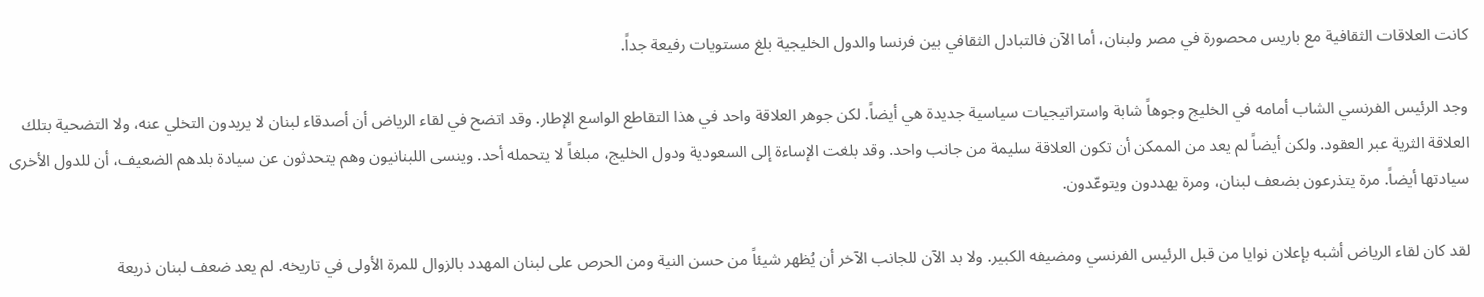كانت العلاقات الثقافية مع باريس محصورة في مصر ولبنان، أما الآن فالتبادل الثقافي بين فرنسا والدول الخليجية بلغ مستويات رفيعة جداً.

وجد الرئيس الفرنسي الشاب أمامه في الخليج وجوهاً شابة واستراتيجيات سياسية جديدة هي أيضاً. لكن جوهر العلاقة واحد في هذا التقاطع الواسع الإطار. وقد اتضح في لقاء الرياض أن أصدقاء لبنان لا يريدون التخلي عنه، ولا التضحية بتلك العلاقة الثرية عبر العقود. ولكن أيضاً لم يعد من الممكن أن تكون العلاقة سليمة من جانب واحد. وقد بلغت الإساءة إلى السعودية ودول الخليج، مبلغاً لا يتحمله أحد. وينسى اللبنانيون وهم يتحدثون عن سيادة بلدهم الضعيف، أن للدول الأخرى سيادتها أيضاً. مرة يتذرعون بضعف لبنان، ومرة يهددون ويتوعّدون.

لقد كان لقاء الرياض أشبه بإعلان نوايا من قبل الرئيس الفرنسي ومضيفه الكبير. ولا بد الآن للجانب الآخر أن يُظهر شيئاً من حسن النية ومن الحرص على لبنان المهدد بالزوال للمرة الأولى في تاريخه. لم يعد ضعف لبنان ذريعة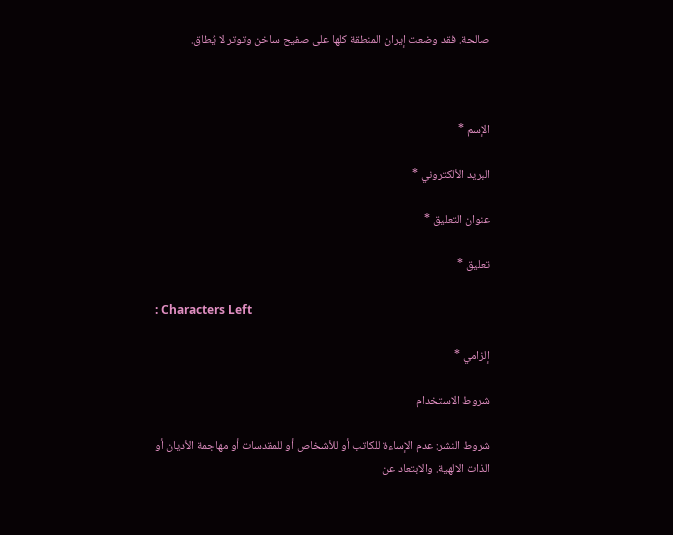صالحة. فقد وضعت إيران المنطقة كلها على صفيح ساخن وتوتر لا يُطاق.



الإسم *

البريد الألكتروني *

عنوان التعليق *

تعليق *

: Characters Left

إلزامي *

شروط الاستخدام

شروط النشر: عدم الإساءة للكاتب أو للأشخاص أو للمقدسات أو مهاجمة الأديان أو الذات الالهية. والابتعاد عن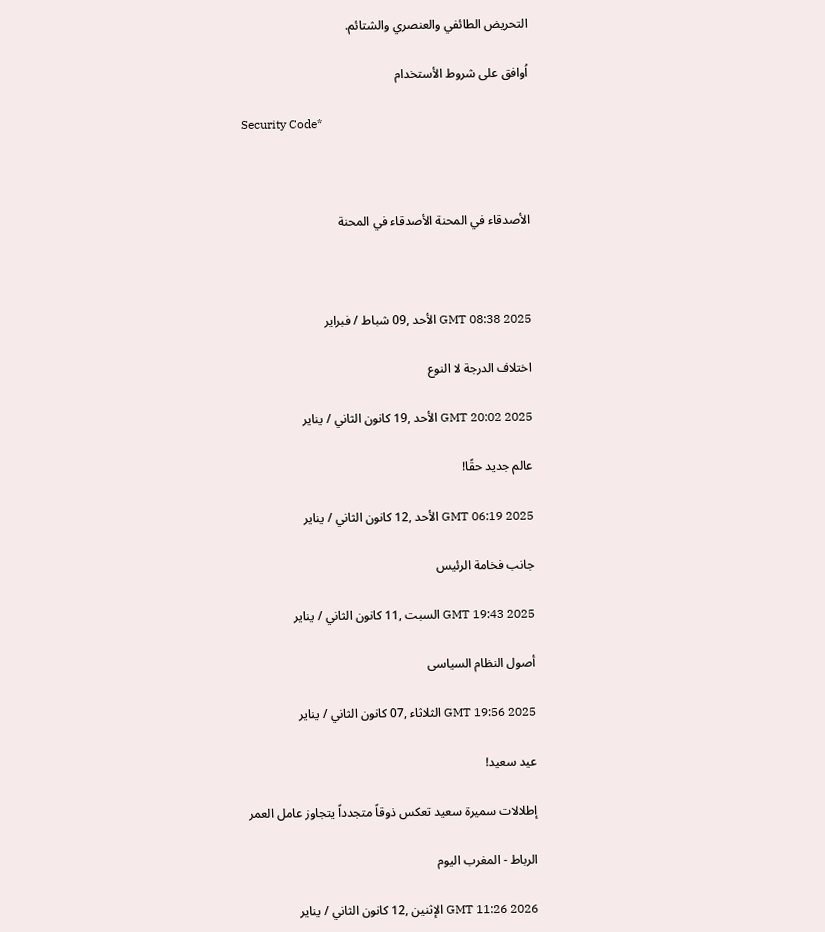التحريض الطائفي والعنصري والشتائم.

اُوافق على شروط الأستخدام

Security Code*



الأصدقاء في المحنة الأصدقاء في المحنة



GMT 08:38 2025 الأحد ,09 شباط / فبراير

اختلاف الدرجة لا النوع

GMT 20:02 2025 الأحد ,19 كانون الثاني / يناير

عالم جديد حقًا!

GMT 06:19 2025 الأحد ,12 كانون الثاني / يناير

جانب فخامة الرئيس

GMT 19:43 2025 السبت ,11 كانون الثاني / يناير

أصول النظام السياسى

GMT 19:56 2025 الثلاثاء ,07 كانون الثاني / يناير

عيد سعيد!

إطلالات سميرة سعيد تعكس ذوقاً متجدداً يتجاوز عامل العمر

الرباط - المغرب اليوم

GMT 11:26 2026 الإثنين ,12 كانون الثاني / يناير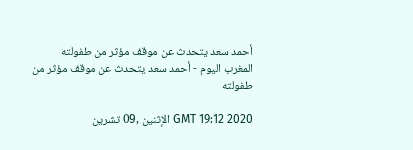أحمد سعد يتحدث عن موقف مؤثر من طفولته
المغرب اليوم - أحمد سعد يتحدث عن موقف مؤثر من طفولته

GMT 19:12 2020 الإثنين ,09 تشرين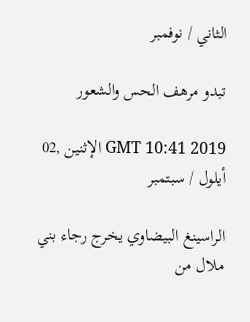الثاني / نوفمبر

تبدو مرهف الحس والشعور

GMT 10:41 2019 الإثنين ,02 أيلول / سبتمبر

الراسينغ البيضاوي يخرج رجاء بني ملال من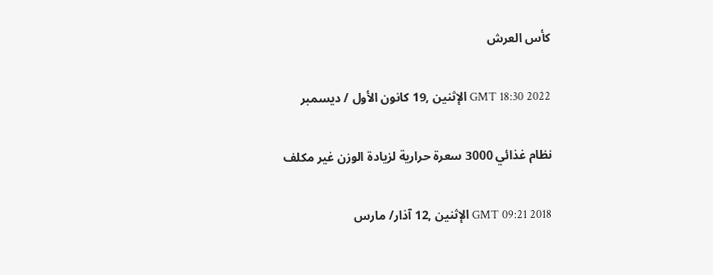كأس العرش

GMT 18:30 2022 الإثنين ,19 كانون الأول / ديسمبر

نظام غذائي 3000 سعرة حرارية لزيادة الوزن غير مكلف

GMT 09:21 2018 الإثنين ,12 آذار/ مارس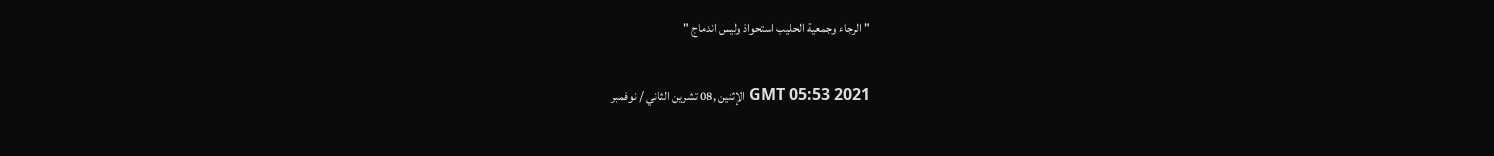" الرجاء وجمعية الحليب استحواذ وليس اندماج "

GMT 05:53 2021 الإثنين ,08 تشرين الثاني / نوفمبر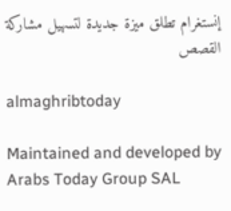إنستغرام تطلق ميزة جديدة لتسهيل مشاركة القصص

almaghribtoday

Maintained and developed by Arabs Today Group SAL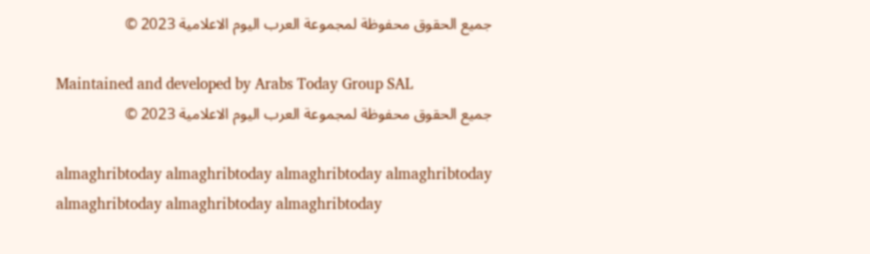جميع الحقوق محفوظة لمجموعة العرب اليوم الاعلامية 2023 ©

Maintained and developed by Arabs Today Group SAL
جميع الحقوق محفوظة لمجموعة العرب اليوم الاعلامية 2023 ©

almaghribtoday almaghribtoday almaghribtoday almaghribtoday
almaghribtoday almaghribtoday almaghribtoday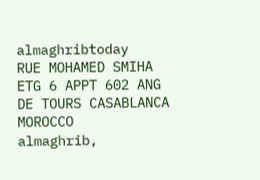almaghribtoday
RUE MOHAMED SMIHA ETG 6 APPT 602 ANG DE TOURS CASABLANCA MOROCCO
almaghrib,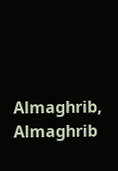Almaghrib, Almaghrib